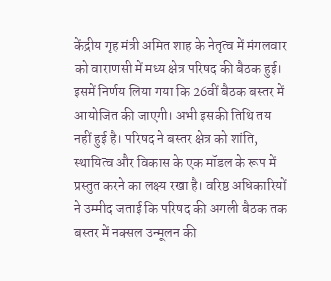केंद्रीय गृह मंत्री अमित शाह के नेतृत्व में मंगलवार को वाराणसी में मध्य क्षेत्र परिषद की बैठक हुई। इसमें निर्णय लिया गया कि 26वीं बैठक बस्तर में आयोजित की जाएगी। अभी इसकी तिथि तय नहीं हुई है। परिषद ने बस्तर क्षेत्र को शांति, स्थायित्व और विकास के एक मॉडल के रूप में प्रस्तुत करने का लक्ष्य रखा है। वरिष्ठ अधिकारियों ने उम्मीद जताई कि परिषद की अगली बैठक तक बस्तर में नक्सल उन्मूलन की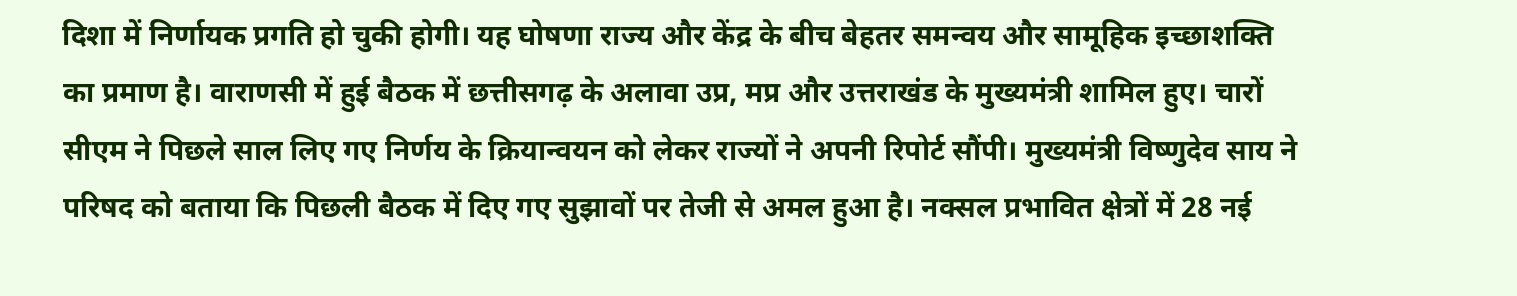दिशा में निर्णायक प्रगति हो चुकी होगी। यह घोषणा राज्य और केंद्र के बीच बेहतर समन्वय और सामूहिक इच्छाशक्ति का प्रमाण है। वाराणसी में हुई बैठक में छत्तीसगढ़ के अलावा उप्र, मप्र और उत्तराखंड के मुख्यमंत्री शामिल हुए। चारों सीएम ने पिछले साल लिए गए निर्णय के क्रियान्वयन को लेकर राज्यों ने अपनी रिपोर्ट सौंपी। मुख्यमंत्री विष्णुदेव साय ने परिषद को बताया कि पिछली बैठक में दिए गए सुझावों पर तेजी से अमल हुआ है। नक्सल प्रभावित क्षेत्रों में 28 नई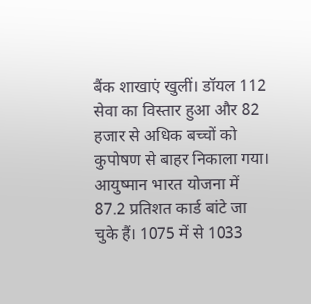बैंक शाखाएं खुलीं। डॉयल 112 सेवा का विस्तार हुआ और 82 हजार से अधिक बच्चों को कुपोषण से बाहर निकाला गया। आयुष्मान भारत योजना में 87.2 प्रतिशत कार्ड बांटे जा चुके हैं। 1075 में से 1033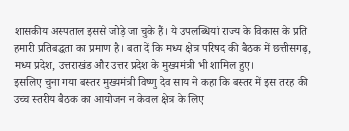शासकीय अस्पताल इससे जोड़े जा चुके हैं। ये उपलब्धियां राज्य के विकास के प्रति हमारी प्रतिबद्धता का प्रमाण है। बता दें कि मध्य क्षेत्र परिषद की बैठक में छत्तीसगढ़, मध्य प्रदेश, उत्तराखंड और उत्तर प्रदेश के मुख्यमंत्री भी शामिल हुए।
इसलिए चुना गया बस्तर मुख्यमंत्री विष्णु देव साय ने कहा कि बस्तर में इस तरह की उच्च स्तरीय बैठक का आयोजन न केवल क्षेत्र के लिए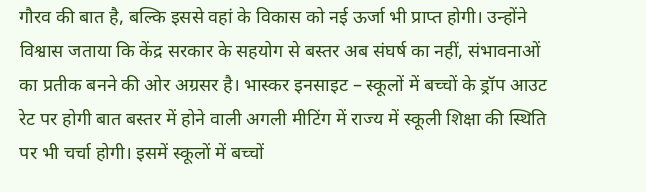गौरव की बात है, बल्कि इससे वहां के विकास को नई ऊर्जा भी प्राप्त होगी। उन्होंने विश्वास जताया कि केंद्र सरकार के सहयोग से बस्तर अब संघर्ष का नहीं, संभावनाओं का प्रतीक बनने की ओर अग्रसर है। भास्कर इनसाइट – स्कूलों में बच्चों के ड्रॉप आउट रेट पर होगी बात बस्तर में होने वाली अगली मीटिंग में राज्य में स्कूली शिक्षा की स्थिति पर भी चर्चा होगी। इसमें स्कूलों में बच्चों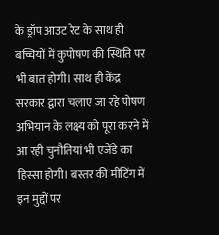के ड्रॉप आउट रेट के साथ ही बच्चियों में कुपोषण की स्थिति पर भी बात होगी। साथ ही केंद्र सरकार द्वारा चलाए जा रहे पोषण अभियान के लक्ष्य को पूरा करने में आ रही चुनौतियां भी एजेंडे का हिस्सा होगी। बस्तर की मीटिंग में इन मुद्दों पर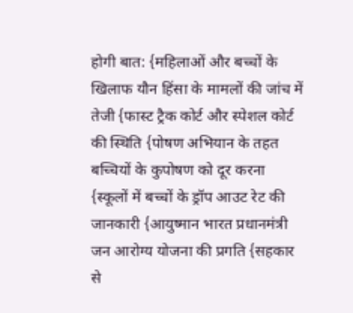होगी बात: {महिलाओं और बच्चों के खिलाफ यौन हिंसा के मामलों की जांच में तेजी {फास्ट ट्रैक कोर्ट और स्पेशल कोर्ट की स्थिति {पोषण अभियान के तहत बच्चियों के कुपोषण को दूर करना {स्कूलों में बच्चों के ड्रॉप आउट रेट की जानकारी {आयुष्मान भारत प्रधानमंत्री जन आरोग्य योजना की प्रगति {सहकार से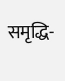समृद्धि-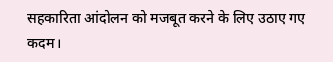सहकारिता आंदोलन को मजबूत करने के लिए उठाए गए कदम।